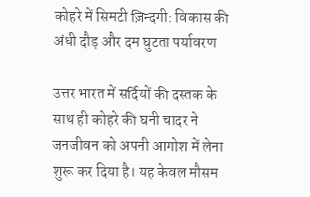कोहरे में सिमटी ज़िन्दगी: विकास की अंधी दौड़ और दम घुटता पर्यावरण

उत्तर भारत में सर्दियों की दस्तक के साथ ही कोहरे की घनी चादर ने जनजीवन को अपनी आगोश में लेना शुरू कर दिया है। यह केवल मौसम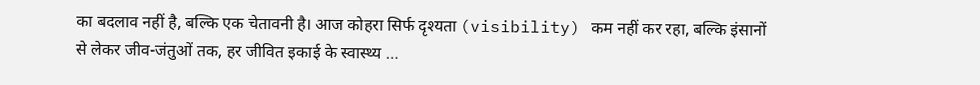का बदलाव नहीं है, बल्कि एक चेतावनी है। आज कोहरा सिर्फ दृश्यता (visibility) कम नहीं कर रहा, बल्कि इंसानों से लेकर जीव-जंतुओं तक, हर जीवित इकाई के स्वास्थ्य …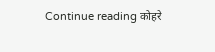Continue reading कोहरे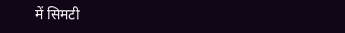में सिमटी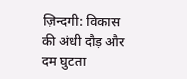ज़िन्दगी: विकास की अंधी दौड़ और दम घुटता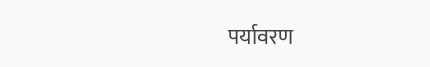पर्यावरण